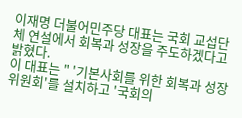이재명 더불어민주당 대표는 국회 교섭단체 연설에서 회복과 성장을 주도하겠다고 밝혔다.
이 대표는 " '기본사회를 위한 회복과 성장 위원회'를 설치하고 '국회의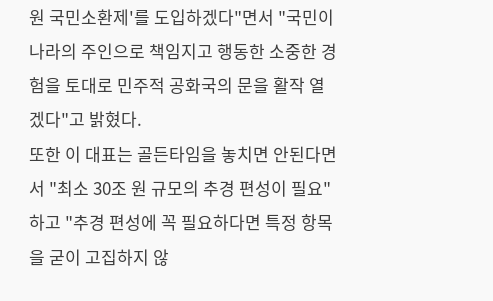원 국민소환제'를 도입하겠다"면서 "국민이 나라의 주인으로 책임지고 행동한 소중한 경험을 토대로 민주적 공화국의 문을 활작 열겠다"고 밝혔다.
또한 이 대표는 골든타임을 놓치면 안된다면서 "최소 30조 원 규모의 추경 편성이 필요"하고 "추경 편성에 꼭 필요하다면 특정 항목을 굳이 고집하지 않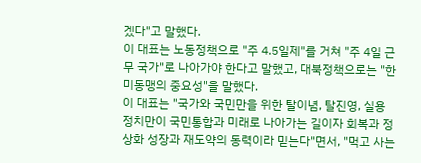겠다"고 말했다.
이 대표는 노동정책으로 "주 4.5일제"를 거쳐 "주 4일 근무 국가"로 나아가야 한다고 말했고, 대북정책으로는 "한미동맹의 중요성"을 말했다.
이 대표는 "국가와 국민만을 위한 탈이념, 탈진영, 실용정치만이 국민통합과 미래로 나아가는 길이자 회복과 정상화 성장과 재도약의 동력이라 믿는다"면서, "먹고 사는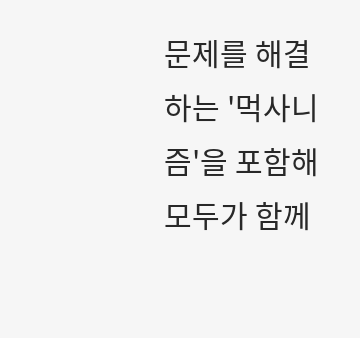문제를 해결하는 '먹사니즘'을 포함해 모두가 함께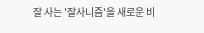잘 사는 '잘사니즘'을 새로운 비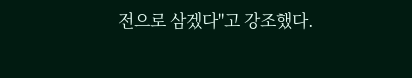전으로 삼겠다"고 강조했다.